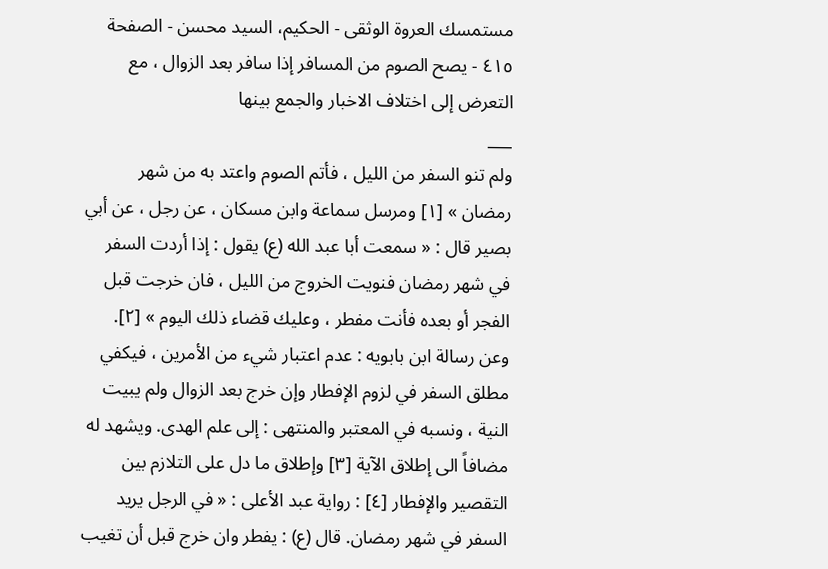مستمسك العروة الوثقى - الحكيم، السيد محسن - الصفحة ٤١٥ - يصح الصوم من المسافر إذا سافر بعد الزوال ، مع التعرض إلى اختلاف الاخبار والجمع بينها
___
ولم تنو السفر من الليل ، فأتم الصوم واعتد به من شهر رمضان » [١] ومرسل سماعة وابن مسكان ، عن رجل ، عن أبي بصير قال : « سمعت أبا عبد الله (ع) يقول : إذا أردت السفر في شهر رمضان فنويت الخروج من الليل ، فان خرجت قبل الفجر أو بعده فأنت مفطر ، وعليك قضاء ذلك اليوم » [٢].
وعن رسالة ابن بابويه : عدم اعتبار شيء من الأمرين ، فيكفي مطلق السفر في لزوم الإفطار وإن خرج بعد الزوال ولم يبيت النية ، ونسبه في المعتبر والمنتهى : إلى علم الهدى. ويشهد له مضافاً الى إطلاق الآية [٣] وإطلاق ما دل على التلازم بين التقصير والإفطار [٤] : رواية عبد الأعلى : « في الرجل يريد السفر في شهر رمضان. قال (ع) : يفطر وان خرج قبل أن تغيب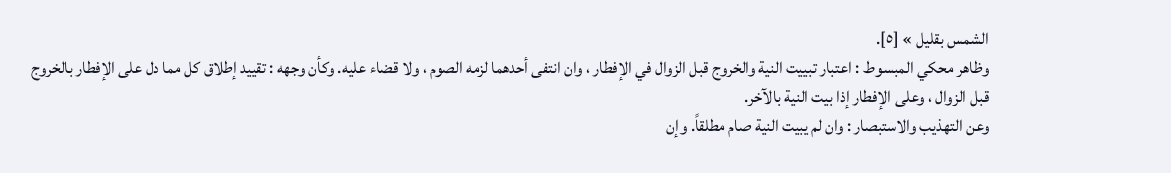الشمس بقليل » [٥].
وظاهر محكي المبسوط : اعتبار تبييت النية والخروج قبل الزوال في الإفطار ، وان انتفى أحدهما لزمه الصوم ، ولا قضاء عليه. وكأن وجهه : تقييد إطلاق كل مما دل على الإفطار بالخروج قبل الزوال ، وعلى الإفطار إذا بيت النية بالآخر.
وعن التهذيب والاستبصار : وان لم يبيت النية صام مطلقاً. وإن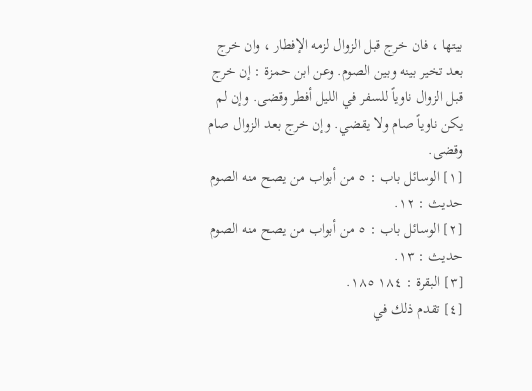بيتها ، فان خرج قبل الزوال لزمه الإفطار ، وان خرج بعد تخير بينه وبين الصوم. وعن ابن حمزة : إن خرج قبل الزوال ناوياً للسفر في الليل أفطر وقضى. وإن لم يكن ناوياً صام ولا يقضي. وإن خرج بعد الزوال صام وقضى.
[١] الوسائل باب : ٥ من أبواب من يصح منه الصوم حديث : ١٢.
[٢] الوسائل باب : ٥ من أبواب من يصح منه الصوم حديث : ١٣.
[٣] البقرة : ١٨٤ ١٨٥.
[٤] تقدم ذلك في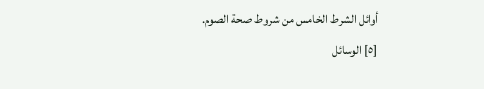أوائل الشرط الخامس من شروط صحة الصوم.
[٥] الوسائل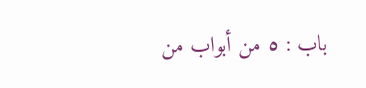باب : ٥ من أبواب من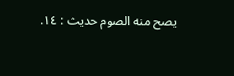يصح منه الصوم حديث : ١٤.